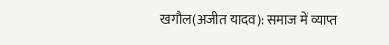खगौल(अजीत यादव): समाज में व्याप्त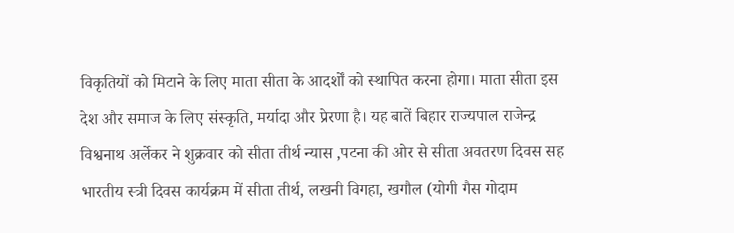विकृतियों को मिटाने के लिए माता सीता के आदर्शों को स्थापित करना होगा। माता सीता इस देश और समाज के लिए संस्कृति, मर्यादा और प्रेरणा है। यह बातें बिहार राज्यपाल राजेन्द्र विश्वनाथ अर्लेकर ने शुक्रवार को सीता तीर्थ न्यास ,पटना की ओर से सीता अवतरण दिवस सह भारतीय स्त्री दिवस कार्यक्रम में सीता तीर्थ, लखनी विगहा, खगौल (योगी गैस गोदाम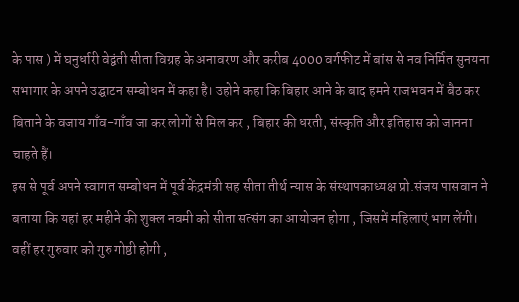के पास ) में घनुर्धारी वेद्वंती सीता विग्रह के अनावरण और करीब 4000 वर्गफीट में बांस से नव निर्मित सुनयना सभागार के अपने उद्घाटन सम्बोधन में कहा है। उहोने कहा कि बिहार आने के बाद हमने राजभवन में बैठ कर बिताने के वजाय गाँव-गाँव जा कर लोगों से मिल कर , बिहार की धरती, संस्कृति और इतिहास को जानना चाहते हैं।
इस से पूर्व अपने स्वागत सम्बोधन में पूर्व केंद्रमंत्री सह सीता तीर्थ न्यास के संस्थापकाध्यक्ष प्रो.संजय पासवान ने बताया कि यहां हर महीने की शुक्ल नवमी को सीता सत्संग का आयोजन होगा , जिसमें महिलाएं भाग लेंगी। वहीं हर गुरुवार को गुरु गोष्ठी होगी ,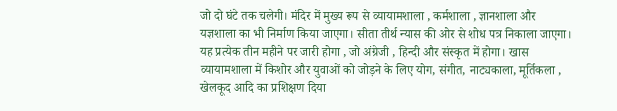जो दो घंटे तक चलेगी। मंदिर में मुख्य रूप से व्यायामशाला , कर्मशाला , ज्ञानशाला और यज्ञशाला का भी निर्माण किया जाएगा। सीता तीर्थ न्यास की ओर से शोध पत्र निकाला जाएगा। यह प्रत्येक तीन महीने पर जारी होगा , जो अंग्रेजी , हिन्दी और संस्कृत में होगा। खास व्यायामशाला में किशोर और युवाओं को जोड़ने के लिए योग, संगीत, नाट्यकाला, मूर्तिकला , खेलकूद आदि का प्रशिक्षण दिया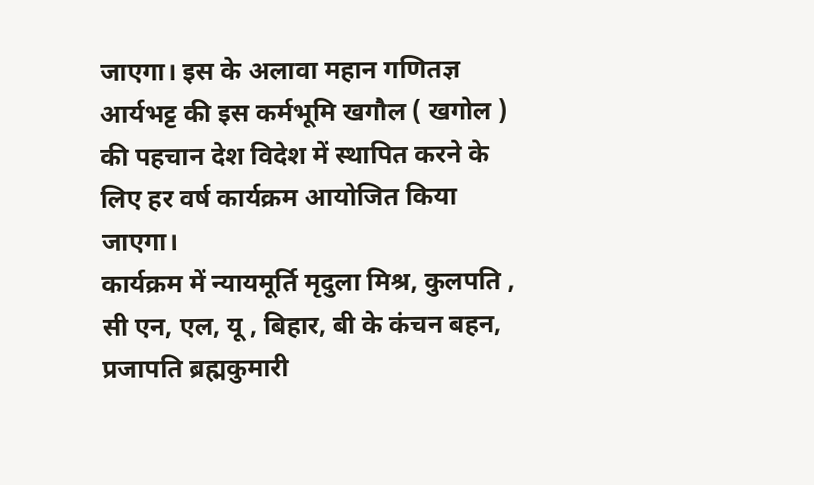जाएगा। इस के अलावा महान गणितज्ञ आर्यभट्ट की इस कर्मभूमि खगौल ( खगोल ) की पहचान देश विदेश में स्थापित करने के लिए हर वर्ष कार्यक्रम आयोजित किया जाएगा।
कार्यक्रम में न्यायमूर्ति मृदुला मिश्र, कुलपति , सी एन, एल, यू , बिहार, बी के कंचन बहन, प्रजापति ब्रह्मकुमारी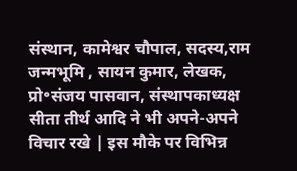संस्थान, कामेश्वर चौपाल, सदस्य,राम जन्मभूमि , सायन कुमार, लेखक, प्रो॰संजय पासवान, संस्थापकाध्यक्ष सीता तीर्थ आदि ने भी अपने-अपने विचार रखे | इस मौके पर विभिन्न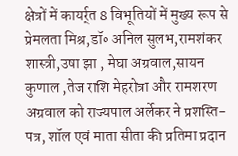क्षेत्रों में कायर्र्त 8 विभूतियों में मुख्य रूप से प्रेमलता मिश्र,डॉ॰ अनिल सुलभ,रामशंकर शास्त्री,उषा झा , मेघा अग्रवाल,सायन कुणाल ,तेज राशि मेहरोत्रा और रामशरण अग्रवाल को राज्यपाल अर्लेकर ने प्रशस्ति-पत्र, शॉल एवं माता सीता की प्रतिमा प्रदान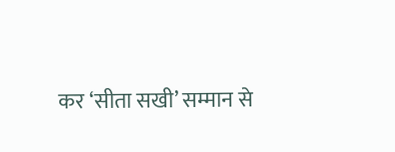कर ‘सीता सखी’ सम्मान से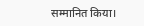सम्मानित किया।